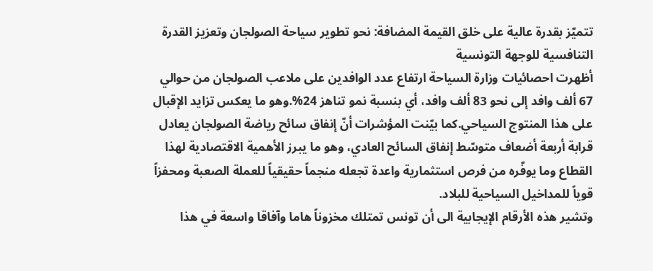تتميّز بقدرة عالية على خلق القيمة المضافة: نحو تطوير سياحة الصولجان وتعزيز القدرة التنافسية للوجهة التونسية
أظهرت احصائيات وزارة السياحة ارتفاع عدد الوافدين على ملاعب الصولجان من حوالي 67 ألف وافد إلى نحو 83 ألف وافد، أي بنسبة نمو تناهز 24%.وهو ما يعكس تزايد الإقبال على هذا المنتوج السياحي.كما بيّنت المؤشرات أنّ إنفاق سائح رياضة الصولجان يعادل قرابة أربعة أضعاف متوسّط إنفاق السائح العادي، وهو ما يبرز الأهمية الاقتصادية لهذا القطاع وما يوفّره من فرص استثمارية واعدة تجعله منجماً حقيقياً للعملة الصعبة ومحفزاً قوياً للمداخيل السياحية للبلاد.
وتشير هذه الأرقام الإيجابية الى أن تونس تمتلك مخزوناً هاما وآفاقا واسعة في هذا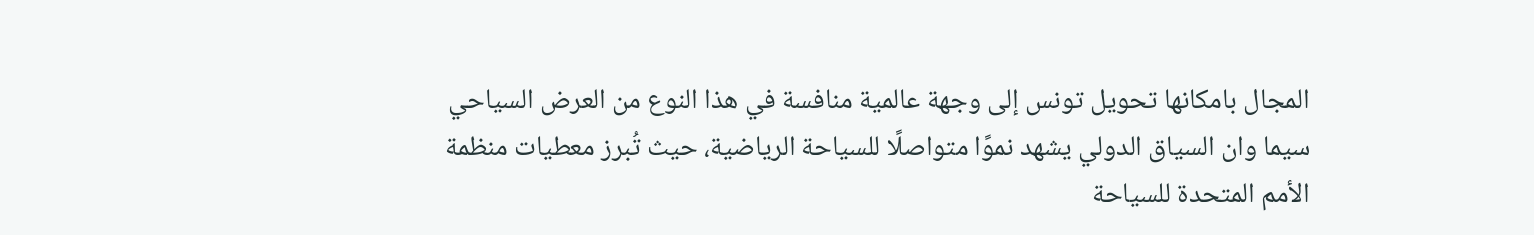المجال بامكانها تحويل تونس إلى وجهة عالمية منافسة في هذا النوع من العرض السياحي سيما وان السياق الدولي يشهد نموًا متواصلًا للسياحة الرياضية، حيث تُبرز معطيات منظمة الأمم المتحدة للسياحة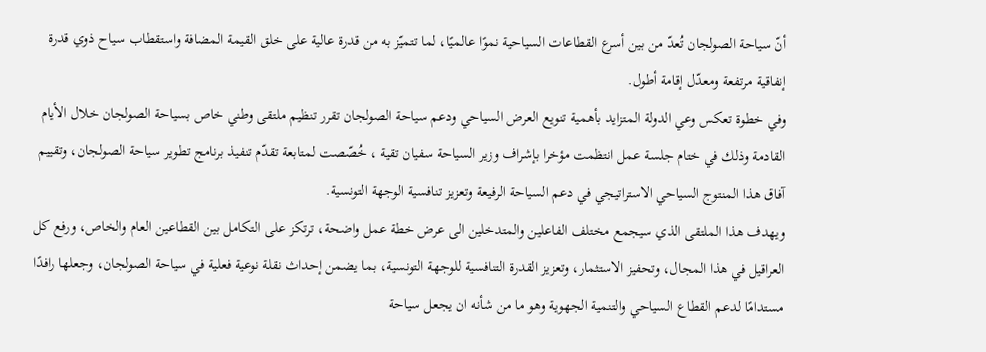أنّ سياحة الصولجان تُعدّ من بين أسرع القطاعات السياحية نموًا عالميًا، لما تتميّز به من قدرة عالية على خلق القيمة المضافة واستقطاب سياح ذوي قدرة إنفاقية مرتفعة ومعدّل إقامة أطول.
وفي خطوة تعكس وعي الدولة المتزايد بأهمية تنويع العرض السياحي ودعم سياحة الصولجان تقرر تنظيم ملتقى وطني خاص بسياحة الصولجان خلال الأيام القادمة وذلك في ختام جلسة عمل انتظمت مؤخرا بإشراف وزير السياحة سفيان تقية ، خُصّصت لمتابعة تقدّم تنفيذ برنامج تطوير سياحة الصولجان، وتقييم آفاق هذا المنتوج السياحي الاستراتيجي في دعم السياحة الرفيعة وتعزيز تنافسية الوجهة التونسية.
ويهدف هذا الملتقى الذي سيجمع مختلف الفاعلين والمتدخلين الى عرض خطة عمل واضحة، ترتكز على التكامل بين القطاعين العام والخاص، ورفع كل العراقيل في هذا المجال، وتحفيز الاستثمار، وتعزيز القدرة التنافسية للوجهة التونسية، بما يضمن إحداث نقلة نوعية فعلية في سياحة الصولجان، وجعلها رافدًا مستدامًا لدعم القطاع السياحي والتنمية الجهوية وهو ما من شأنه ان يجعل سياحة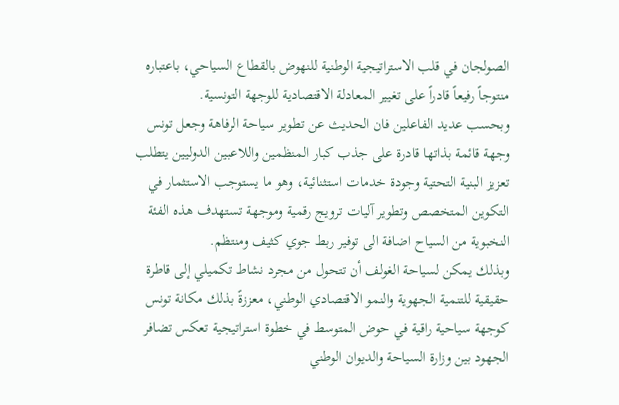الصولجان في قلب الاستراتيجية الوطنية للنهوض بالقطاع السياحي، باعتباره منتوجاً رفيعاً قادراً على تغيير المعادلة الاقتصادية للوجهة التونسية.
وبحسب عديد الفاعلين فان الحديث عن تطوير سياحة الرفاهة وجعل تونس وجهة قائمة بذاتها قادرة على جذب كبار المنظمين واللاعبين الدوليين يتطلب تعزيز البنية التحتية وجودة خدمات استثنائية، وهو ما يستوجب الاستثمار في التكوين المتخصص وتطوير آليات ترويج رقمية وموجهة تستهدف هذه الفئة النخبوية من السياح اضافة الى توفير ربط جوي كثيف ومنتظم.
وبذلك يمكن لسياحة الغولف أن تتحول من مجرد نشاط تكميلي إلى قاطرة حقيقية للتنمية الجهوية والنمو الاقتصادي الوطني، معززةً بذلك مكانة تونس كوجهة سياحية راقية في حوض المتوسط في خطوة استراتيجية تعكس تضافر الجهود بين وزارة السياحة والديوان الوطني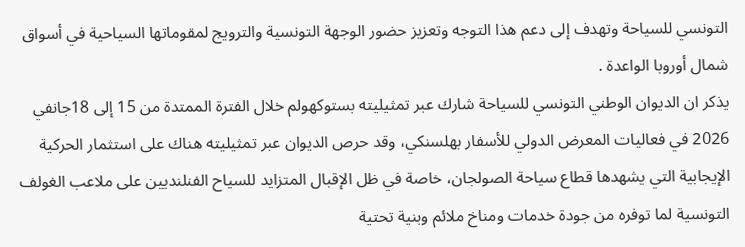التونسي للسياحة وتهدف إلى دعم هذا التوجه وتعزيز حضور الوجهة التونسية والترويج لمقوماتها السياحية في أسواق شمال أوروبا الواعدة .
يذكر ان الديوان الوطني التونسي للسياحة شارك عبر تمثيليته بستوكهولم خلال الفترة الممتدة من 15 إلى 18جانفي 2026 في فعاليات المعرض الدولي للأسفار بهلسنكي، وقد حرص الديوان عبر تمثيليته هناك على استثمار الحركية الإيجابية التي يشهدها قطاع سياحة الصولجان، خاصة في ظل الإقبال المتزايد للسياح الفنلنديين على ملاعب الغولف التونسية لما توفره من جودة خدمات ومناخ ملائم وبنية تحتية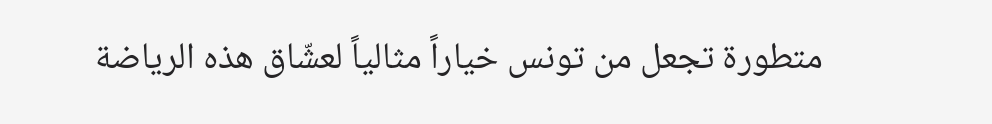متطورة تجعل من تونس خياراً مثالياً لعشّاق هذه الرياضة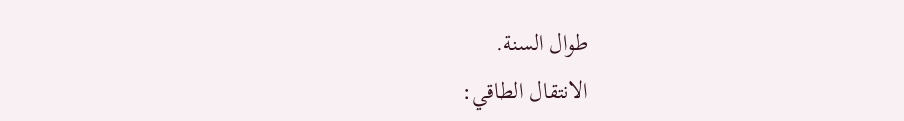طوال السنة.
الانتقال الطاقي: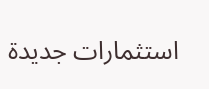استثمارات جديدة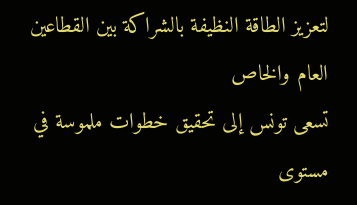لتعزيز الطاقة النظيفة بالشراكة بين القطاعين العام والخاص
تسعى تونس إلى تحقيق خطوات ملموسة في مستوى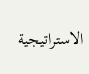الاستراتيجية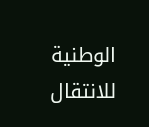الوطنية للانتقال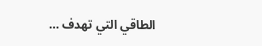الطاقي التي تهدف …